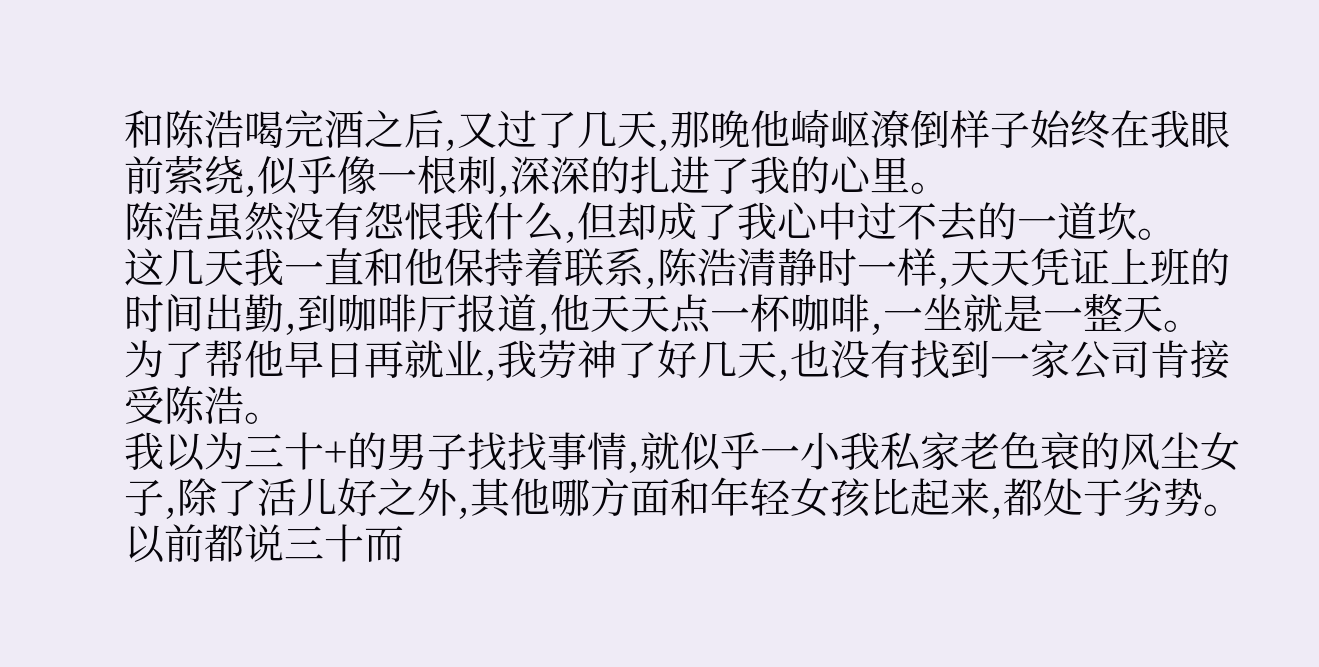和陈浩喝完酒之后,又过了几天,那晚他崎岖潦倒样子始终在我眼前萦绕,似乎像一根刺,深深的扎进了我的心里。
陈浩虽然没有怨恨我什么,但却成了我心中过不去的一道坎。
这几天我一直和他保持着联系,陈浩清静时一样,天天凭证上班的时间出勤,到咖啡厅报道,他天天点一杯咖啡,一坐就是一整天。
为了帮他早日再就业,我劳神了好几天,也没有找到一家公司肯接受陈浩。
我以为三十+的男子找找事情,就似乎一小我私家老色衰的风尘女子,除了活儿好之外,其他哪方面和年轻女孩比起来,都处于劣势。
以前都说三十而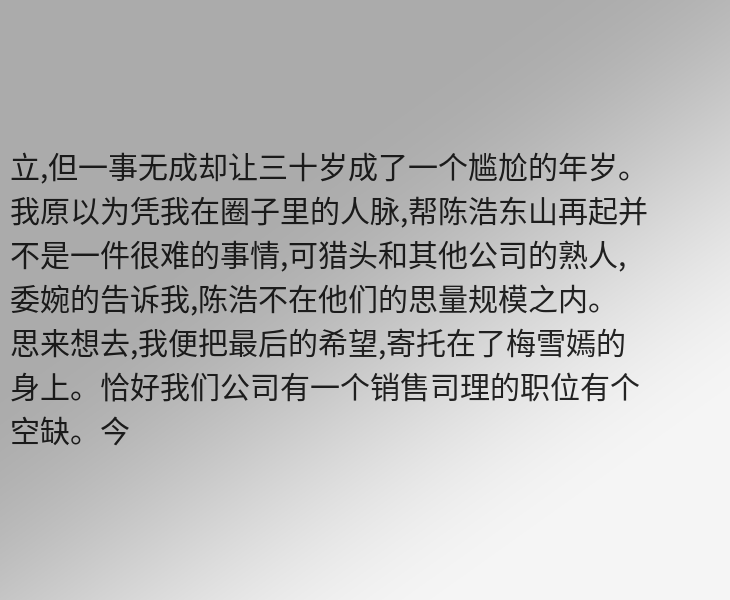立,但一事无成却让三十岁成了一个尴尬的年岁。我原以为凭我在圈子里的人脉,帮陈浩东山再起并不是一件很难的事情,可猎头和其他公司的熟人,委婉的告诉我,陈浩不在他们的思量规模之内。
思来想去,我便把最后的希望,寄托在了梅雪嫣的身上。恰好我们公司有一个销售司理的职位有个空缺。今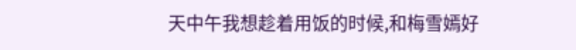天中午我想趁着用饭的时候,和梅雪嫣好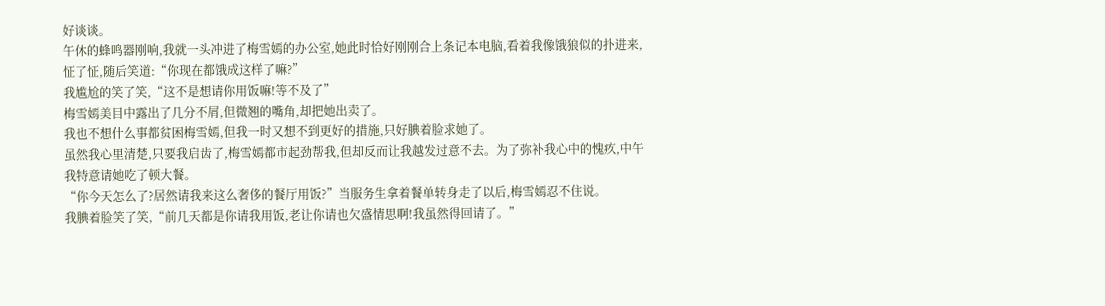好谈谈。
午休的蜂鸣器刚响,我就一头冲进了梅雪嫣的办公室,她此时恰好刚刚合上条记本电脑,看着我像饿狼似的扑进来,怔了怔,随后笑道:“你现在都饿成这样了嘛?”
我尴尬的笑了笑,“这不是想请你用饭嘛!等不及了”
梅雪嫣美目中露出了几分不屑,但微翘的嘴角,却把她出卖了。
我也不想什么事都贫困梅雪嫣,但我一时又想不到更好的措施,只好腆着脸求她了。
虽然我心里清楚,只要我启齿了,梅雪嫣都市起劲帮我,但却反而让我越发过意不去。为了弥补我心中的愧疚,中午我特意请她吃了顿大餐。
“你今天怎么了?居然请我来这么奢侈的餐厅用饭?”当服务生拿着餐单转身走了以后,梅雪嫣忍不住说。
我腆着脸笑了笑,“前几天都是你请我用饭,老让你请也欠盛情思啊!我虽然得回请了。”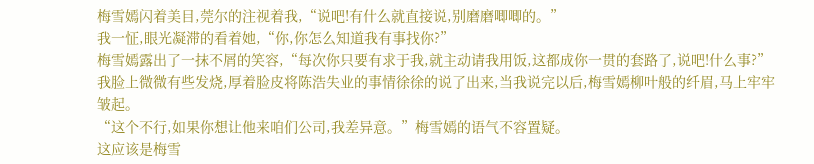梅雪嫣闪着美目,莞尔的注视着我,“说吧!有什么就直接说,别磨磨唧唧的。”
我一怔,眼光凝滞的看着她,“你,你怎么知道我有事找你?”
梅雪嫣露出了一抹不屑的笑容,“每次你只要有求于我,就主动请我用饭,这都成你一贯的套路了,说吧!什么事?”
我脸上微微有些发烧,厚着脸皮将陈浩失业的事情徐徐的说了出来,当我说完以后,梅雪嫣柳叶般的纤眉,马上牢牢皱起。
“这个不行,如果你想让他来咱们公司,我差异意。”梅雪嫣的语气不容置疑。
这应该是梅雪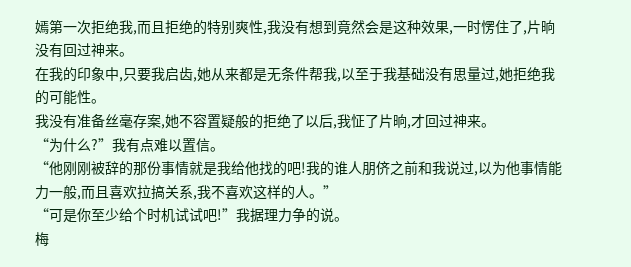嫣第一次拒绝我,而且拒绝的特别爽性,我没有想到竟然会是这种效果,一时愣住了,片晌没有回过神来。
在我的印象中,只要我启齿,她从来都是无条件帮我,以至于我基础没有思量过,她拒绝我的可能性。
我没有准备丝毫存案,她不容置疑般的拒绝了以后,我怔了片晌,才回过神来。
“为什么?”我有点难以置信。
“他刚刚被辞的那份事情就是我给他找的吧!我的谁人朋侪之前和我说过,以为他事情能力一般,而且喜欢拉搞关系,我不喜欢这样的人。”
“可是你至少给个时机试试吧!”我据理力争的说。
梅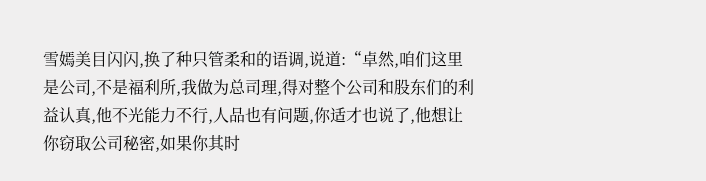雪嫣美目闪闪,换了种只管柔和的语调,说道:“卓然,咱们这里是公司,不是福利所,我做为总司理,得对整个公司和股东们的利益认真,他不光能力不行,人品也有问题,你适才也说了,他想让你窃取公司秘密,如果你其时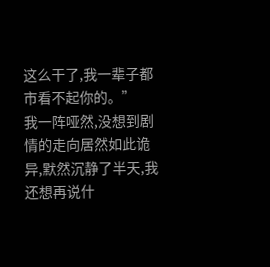这么干了,我一辈子都市看不起你的。”
我一阵哑然,没想到剧情的走向居然如此诡异,默然沉静了半天,我还想再说什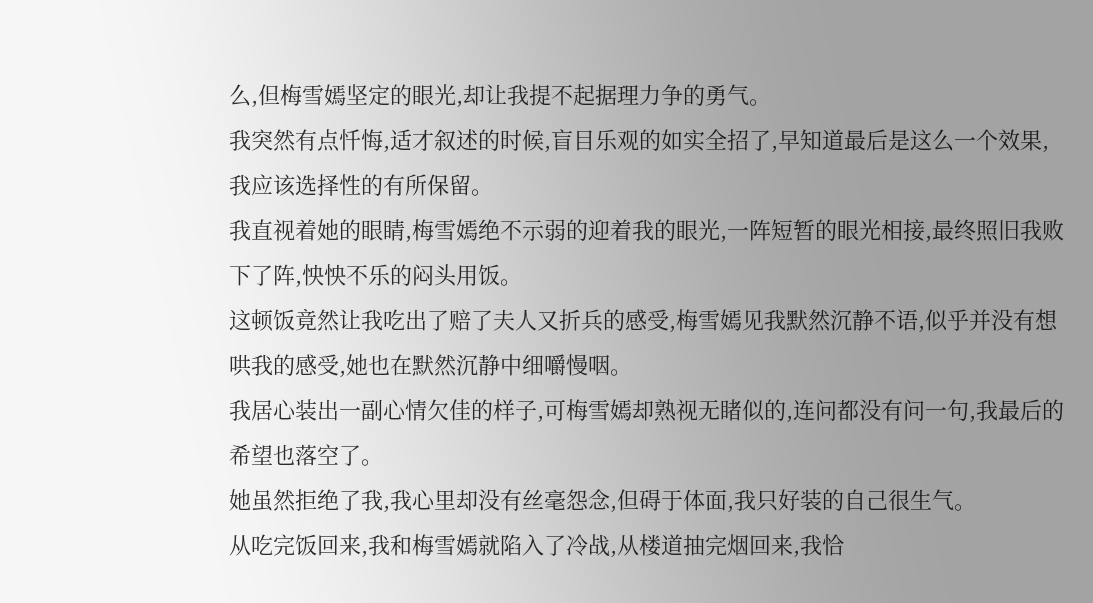么,但梅雪嫣坚定的眼光,却让我提不起据理力争的勇气。
我突然有点忏悔,适才叙述的时候,盲目乐观的如实全招了,早知道最后是这么一个效果,我应该选择性的有所保留。
我直视着她的眼睛,梅雪嫣绝不示弱的迎着我的眼光,一阵短暂的眼光相接,最终照旧我败下了阵,怏怏不乐的闷头用饭。
这顿饭竟然让我吃出了赔了夫人又折兵的感受,梅雪嫣见我默然沉静不语,似乎并没有想哄我的感受,她也在默然沉静中细嚼慢咽。
我居心装出一副心情欠佳的样子,可梅雪嫣却熟视无睹似的,连问都没有问一句,我最后的希望也落空了。
她虽然拒绝了我,我心里却没有丝毫怨念,但碍于体面,我只好装的自己很生气。
从吃完饭回来,我和梅雪嫣就陷入了冷战,从楼道抽完烟回来,我恰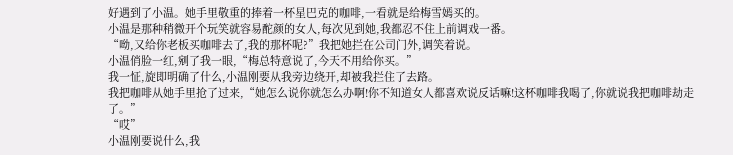好遇到了小温。她手里敬重的捧着一杯星巴克的咖啡,一看就是给梅雪嫣买的。
小温是那种稍微开个玩笑就容易酡颜的女人,每次见到她,我都忍不住上前调戏一番。
“呦,又给你老板买咖啡去了,我的那杯呢?”我把她拦在公司门外,调笑着说。
小温俏脸一红,剜了我一眼,“梅总特意说了,今天不用给你买。”
我一怔,旋即明确了什么,小温刚要从我旁边绕开,却被我拦住了去路。
我把咖啡从她手里抢了过来,“她怎么说你就怎么办啊!你不知道女人都喜欢说反话嘛!这杯咖啡我喝了,你就说我把咖啡劫走了。”
“哎”
小温刚要说什么,我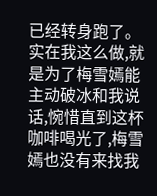已经转身跑了。
实在我这么做,就是为了梅雪嫣能主动破冰和我说话,惋惜直到这杯咖啡喝光了,梅雪嫣也没有来找我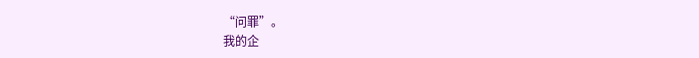“问罪”。
我的企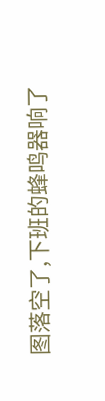图落空了,下班的蜂鸣器响了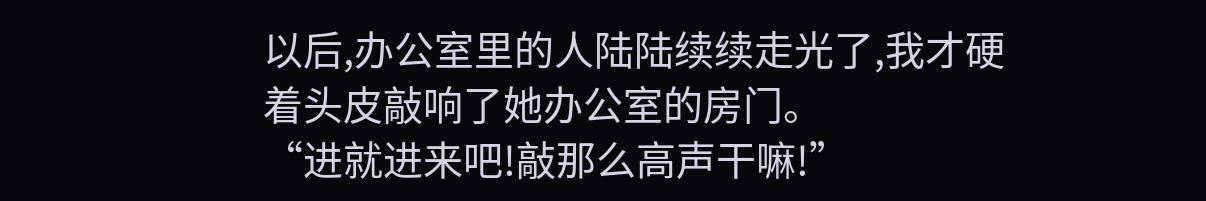以后,办公室里的人陆陆续续走光了,我才硬着头皮敲响了她办公室的房门。
“进就进来吧!敲那么高声干嘛!”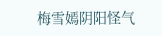梅雪嫣阴阳怪气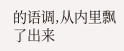的语调,从内里飘了出来